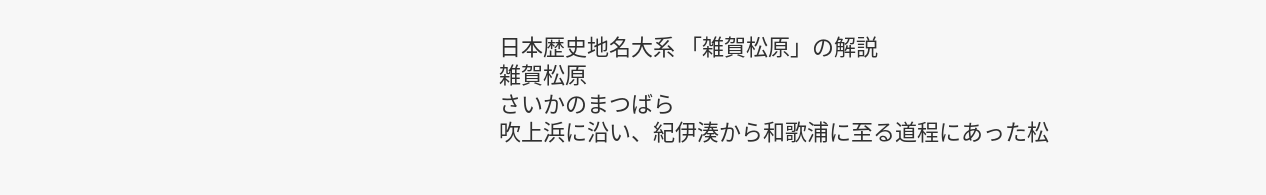日本歴史地名大系 「雑賀松原」の解説
雑賀松原
さいかのまつばら
吹上浜に沿い、紀伊湊から和歌浦に至る道程にあった松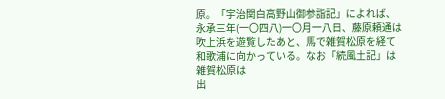原。「宇治関白高野山御参詣記」によれば、永承三年(一〇四八)一〇月一八日、藤原頼通は吹上浜を遊覧したあと、馬で雑賀松原を経て和歌浦に向かっている。なお「続風土記」は雑賀松原は
出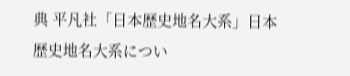典 平凡社「日本歴史地名大系」日本歴史地名大系につい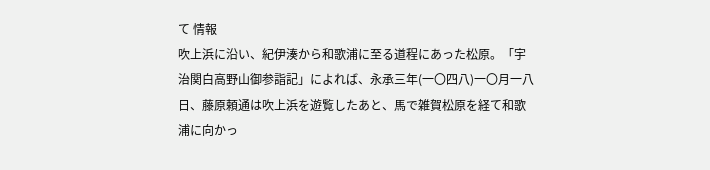て 情報
吹上浜に沿い、紀伊湊から和歌浦に至る道程にあった松原。「宇治関白高野山御参詣記」によれば、永承三年(一〇四八)一〇月一八日、藤原頼通は吹上浜を遊覧したあと、馬で雑賀松原を経て和歌浦に向かっ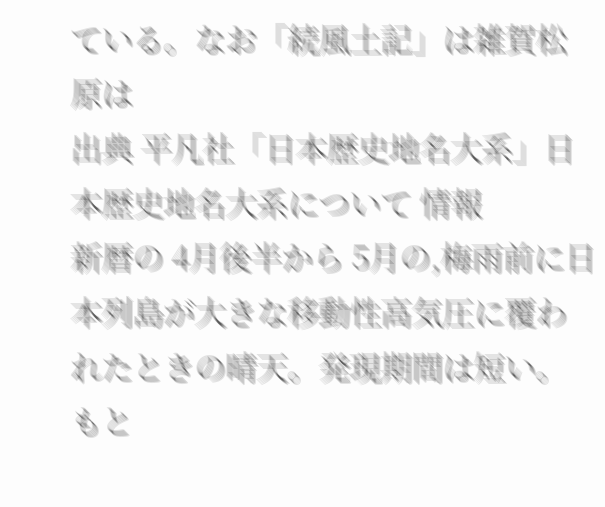ている。なお「続風土記」は雑賀松原は
出典 平凡社「日本歴史地名大系」日本歴史地名大系について 情報
新暦の 4月後半から 5月の,梅雨前に日本列島が大きな移動性高気圧に覆われたときの晴天。発現期間は短い。もと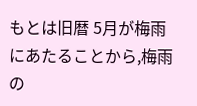もとは旧暦 5月が梅雨にあたることから,梅雨の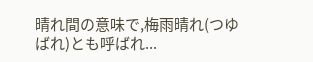晴れ間の意味で,梅雨晴れ(つゆばれ)とも呼ばれ...